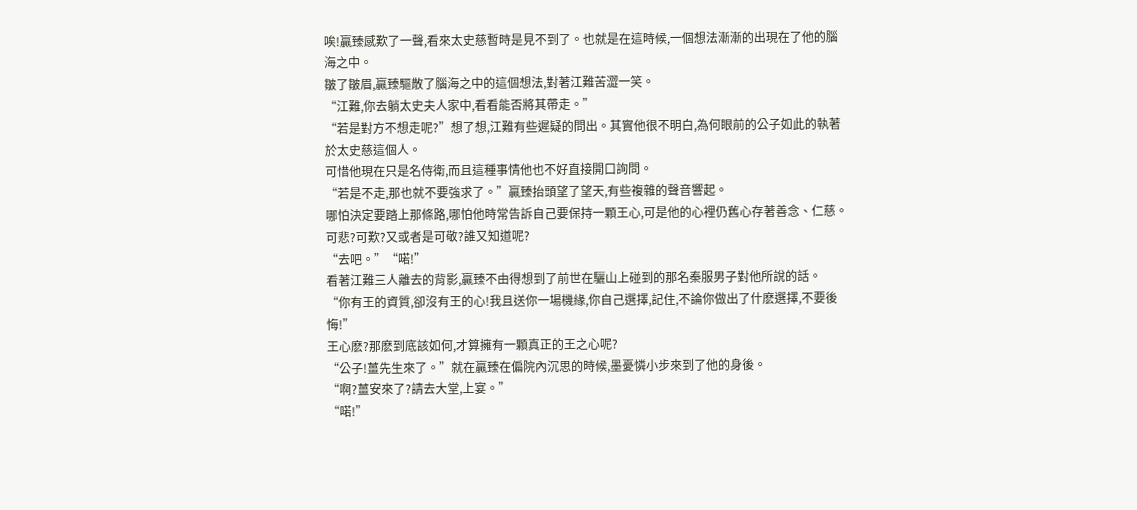唉!贏臻感歎了一聲,看來太史慈暫時是見不到了。也就是在這時候,一個想法漸漸的出現在了他的腦海之中。
皺了皺眉,贏臻驅散了腦海之中的這個想法,對著江難苦澀一笑。
“江難,你去躺太史夫人家中,看看能否將其帶走。”
“若是對方不想走呢?”想了想,江難有些遲疑的問出。其實他很不明白,為何眼前的公子如此的執著於太史慈這個人。
可惜他現在只是名侍衛,而且這種事情他也不好直接開口詢問。
“若是不走,那也就不要強求了。”贏臻抬頭望了望天,有些複雜的聲音響起。
哪怕決定要踏上那條路,哪怕他時常告訴自己要保持一顆王心,可是他的心裡仍舊心存著善念、仁慈。
可悲?可歎?又或者是可敬?誰又知道呢?
“去吧。”“喏!”
看著江難三人離去的背影,贏臻不由得想到了前世在驪山上碰到的那名秦服男子對他所說的話。
“你有王的資質,卻沒有王的心!我且送你一場機緣,你自己選擇,記住,不論你做出了什麽選擇,不要後悔!”
王心麽?那麽到底該如何,才算擁有一顆真正的王之心呢?
“公子!薑先生來了。”就在贏臻在偏院內沉思的時候,墨憂憐小步來到了他的身後。
“啊?薑安來了?請去大堂,上宴。”
“喏!”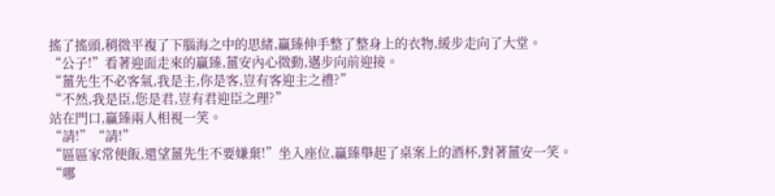搖了搖頭,稍微平複了下腦海之中的思緒,贏臻伸手整了整身上的衣物,緩步走向了大堂。
“公子!”看著迎面走來的贏臻,薑安內心微動,邁步向前迎接。
“薑先生不必客氣,我是主,你是客,豈有客迎主之禮?”
“不然,我是臣,您是君,豈有君迎臣之理?”
站在門口,贏臻兩人相視一笑。
“請!”“請!”
“區區家常便飯,還望薑先生不要嫌棄!”坐入座位,贏臻舉起了桌案上的酒杯,對著薑安一笑。
“哪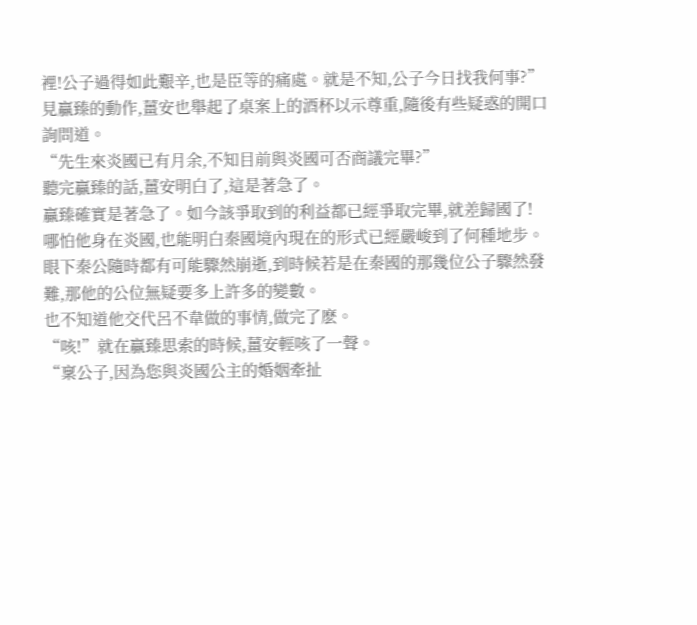裡!公子過得如此艱辛,也是臣等的痛處。就是不知,公子今日找我何事?”
見贏臻的動作,薑安也舉起了桌案上的酒杯以示尊重,隨後有些疑惑的開口詢問道。
“先生來炎國已有月余,不知目前與炎國可否商議完畢?”
聽完贏臻的話,薑安明白了,這是著急了。
贏臻確實是著急了。如今該爭取到的利益都已經爭取完畢,就差歸國了!
哪怕他身在炎國,也能明白秦國境內現在的形式已經嚴峻到了何種地步。
眼下秦公隨時都有可能驟然崩逝,到時候若是在秦國的那幾位公子驟然發難,那他的公位無疑要多上許多的變數。
也不知道他交代呂不韋做的事情,做完了麽。
“咳!”就在贏臻思索的時候,薑安輕咳了一聲。
“稟公子,因為您與炎國公主的婚姻牽扯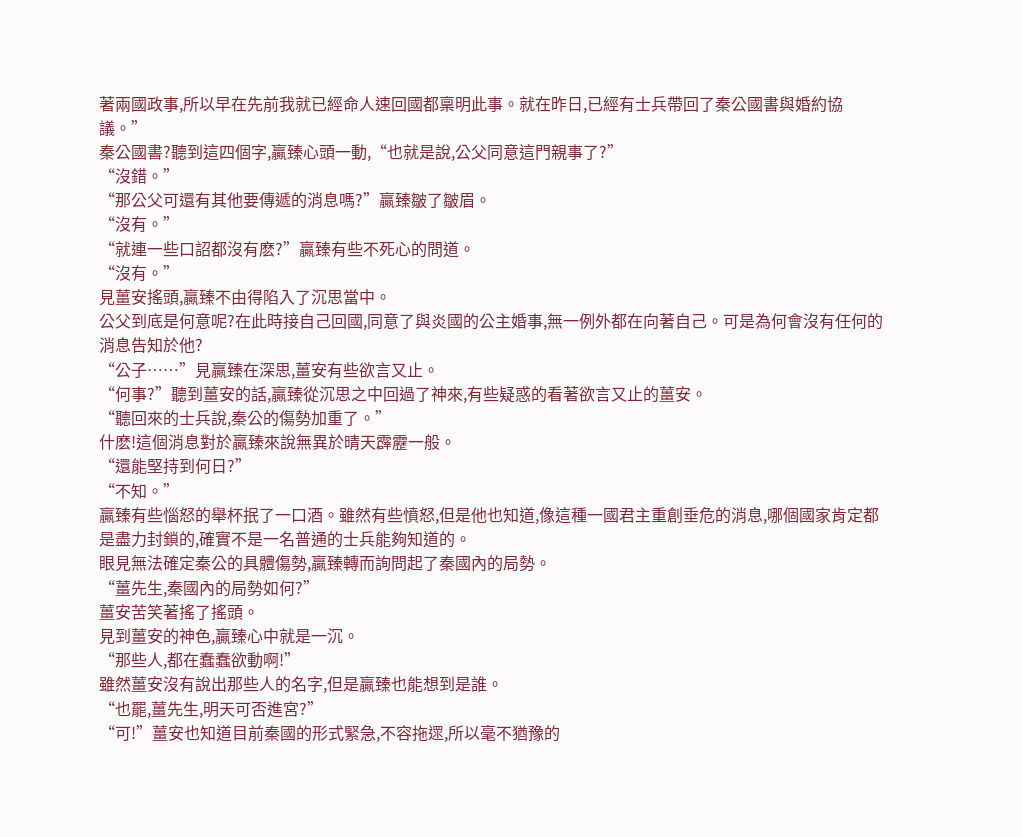著兩國政事,所以早在先前我就已經命人速回國都稟明此事。就在昨日,已經有士兵帶回了秦公國書與婚約協議。”
秦公國書?聽到這四個字,贏臻心頭一動,“也就是說,公父同意這門親事了?”
“沒錯。”
“那公父可還有其他要傳遞的消息嗎?”贏臻皺了皺眉。
“沒有。”
“就連一些口詔都沒有麽?”贏臻有些不死心的問道。
“沒有。”
見薑安搖頭,贏臻不由得陷入了沉思當中。
公父到底是何意呢?在此時接自己回國,同意了與炎國的公主婚事,無一例外都在向著自己。可是為何會沒有任何的消息告知於他?
“公子……”見贏臻在深思,薑安有些欲言又止。
“何事?”聽到薑安的話,贏臻從沉思之中回過了神來,有些疑惑的看著欲言又止的薑安。
“聽回來的士兵說,秦公的傷勢加重了。”
什麽!這個消息對於贏臻來說無異於晴天霹靂一般。
“還能堅持到何日?”
“不知。”
贏臻有些惱怒的舉杯抿了一口酒。雖然有些憤怒,但是他也知道,像這種一國君主重創垂危的消息,哪個國家肯定都是盡力封鎖的,確實不是一名普通的士兵能夠知道的。
眼見無法確定秦公的具體傷勢,贏臻轉而詢問起了秦國內的局勢。
“薑先生,秦國內的局勢如何?”
薑安苦笑著搖了搖頭。
見到薑安的神色,贏臻心中就是一沉。
“那些人,都在蠢蠢欲動啊!”
雖然薑安沒有說出那些人的名字,但是贏臻也能想到是誰。
“也罷,薑先生,明天可否進宮?”
“可!”薑安也知道目前秦國的形式緊急,不容拖遝,所以毫不猶豫的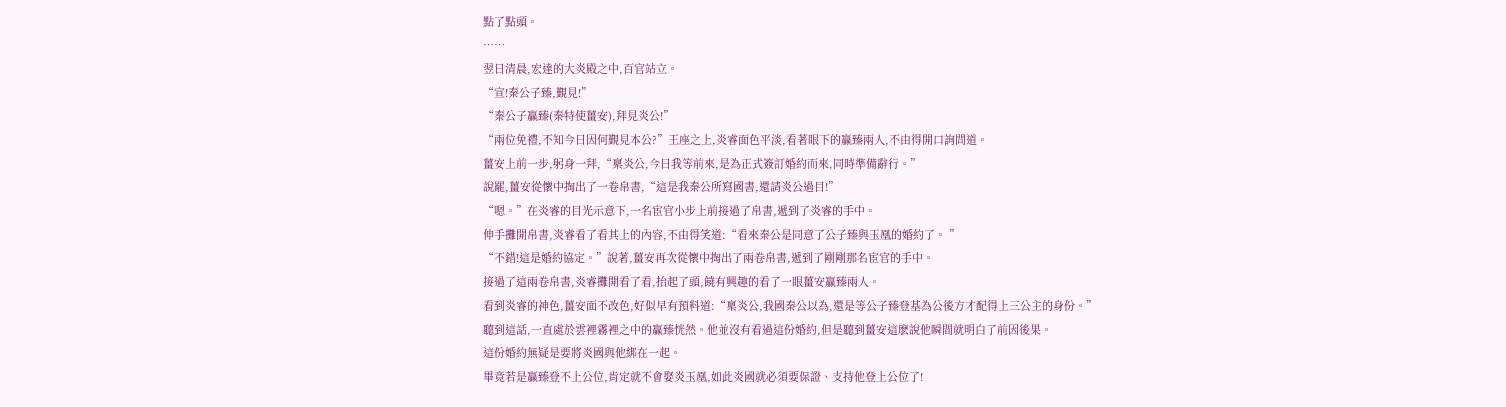點了點頭。
……
翌日清晨,宏達的大炎殿之中,百官站立。
“宣!秦公子臻,覲見!”
“秦公子贏臻(秦特使薑安),拜見炎公!”
“兩位免禮,不知今日因何覲見本公?”王座之上,炎睿面色平淡,看著眼下的贏臻兩人,不由得開口詢問道。
薑安上前一步,躬身一拜,“稟炎公,今日我等前來,是為正式簽訂婚約而來,同時準備辭行。”
說罷,薑安從懷中掏出了一卷帛書,“這是我秦公所寫國書,還請炎公過目!”
“嗯。”在炎睿的目光示意下,一名宦官小步上前接過了帛書,遞到了炎睿的手中。
伸手攤開帛書,炎睿看了看其上的內容,不由得笑道:“看來秦公是同意了公子臻與玉凰的婚約了。 ”
“不錯!這是婚約協定。”說著,薑安再次從懷中掏出了兩卷帛書,遞到了剛剛那名宦官的手中。
接過了這兩卷帛書,炎睿攤開看了看,抬起了頭,饒有興趣的看了一眼薑安贏臻兩人。
看到炎睿的神色,薑安面不改色,好似早有預料道:“稟炎公,我國秦公以為,還是等公子臻登基為公後方才配得上三公主的身份。”
聽到這話,一直處於雲裡霧裡之中的贏臻恍然。他並沒有看過這份婚約,但是聽到薑安這麽說他瞬間就明白了前因後果。
這份婚約無疑是要將炎國與他綁在一起。
畢竟若是贏臻登不上公位,肯定就不會娶炎玉凰,如此炎國就必須要保證、支持他登上公位了!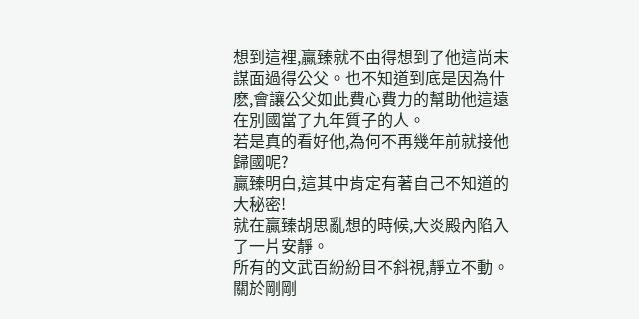想到這裡,贏臻就不由得想到了他這尚未謀面過得公父。也不知道到底是因為什麽,會讓公父如此費心費力的幫助他這遠在別國當了九年質子的人。
若是真的看好他,為何不再幾年前就接他歸國呢?
贏臻明白,這其中肯定有著自己不知道的大秘密!
就在贏臻胡思亂想的時候,大炎殿內陷入了一片安靜。
所有的文武百紛紛目不斜視,靜立不動。
關於剛剛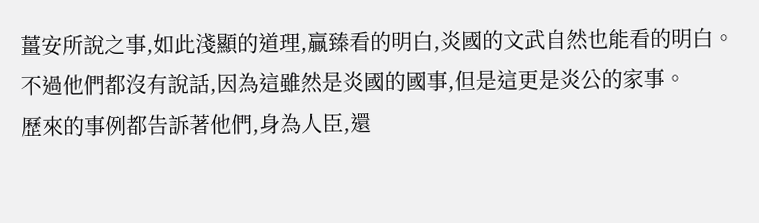薑安所說之事,如此淺顯的道理,贏臻看的明白,炎國的文武自然也能看的明白。
不過他們都沒有說話,因為這雖然是炎國的國事,但是這更是炎公的家事。
歷來的事例都告訴著他們,身為人臣,還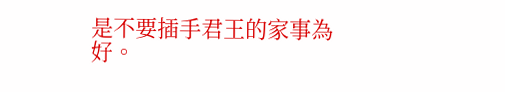是不要插手君王的家事為好。